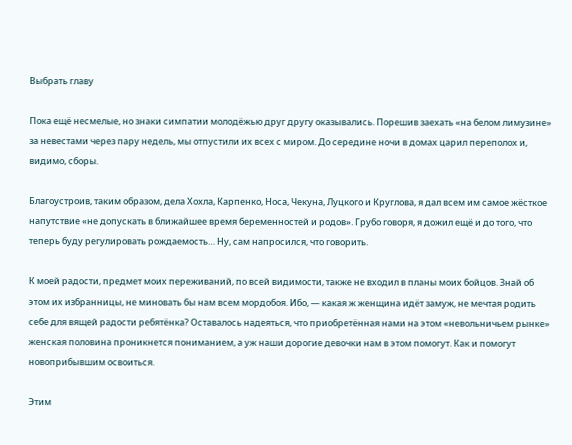Выбрать главу

Пока ещё несмелые, но знаки симпатии молодёжью друг другу оказывались. Порешив заехать «на белом лимузине» за невестами через пару недель, мы отпустили их всех с миром. До середине ночи в домах царил переполох и, видимо, сборы.

Благоустроив, таким образом, дела Хохла, Карпенко, Носа, Чекуна, Луцкого и Круглова, я дал всем им самое жёсткое напутствие «не допускать в ближайшее время беременностей и родов». Грубо говоря, я дожил ещё и до того, что теперь буду регулировать рождаемость… Ну, сам напросился, что говорить.

К моей радости, предмет моих переживаний, по всей видимости, также не входил в планы моих бойцов. Знай об этом их избранницы, не миновать бы нам всем мордобоя. Ибо, — какая ж женщина идёт замуж, не мечтая родить себе для вящей радости ребятёнка? Оставалось надеяться, что приобретённая нами на этом «невольничьем рынке» женская половина проникнется пониманием, а уж наши дорогие девочки нам в этом помогут. Как и помогут новоприбывшим освоиться.

Этим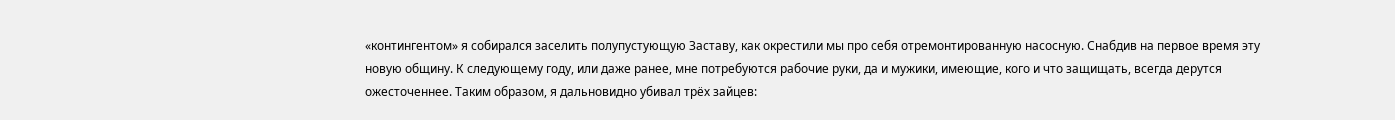«контингентом» я собирался заселить полупустующую Заставу, как окрестили мы про себя отремонтированную насосную. Снабдив на первое время эту новую общину. К следующему году, или даже ранее, мне потребуются рабочие руки, да и мужики, имеющие, кого и что защищать, всегда дерутся ожесточеннее. Таким образом, я дальновидно убивал трёх зайцев: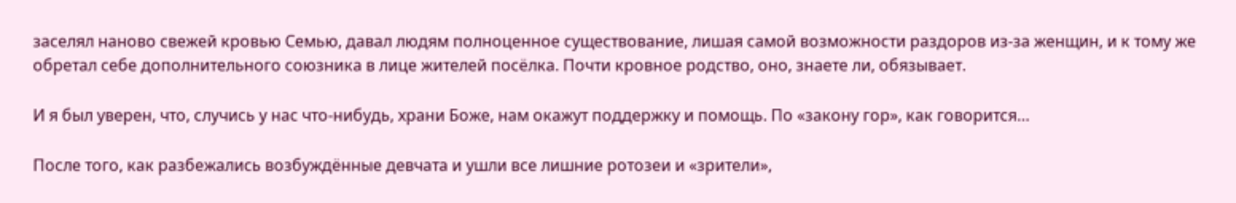заселял наново свежей кровью Семью, давал людям полноценное существование, лишая самой возможности раздоров из-за женщин, и к тому же обретал себе дополнительного союзника в лице жителей посёлка. Почти кровное родство, оно, знаете ли, обязывает.

И я был уверен, что, случись у нас что-нибудь, храни Боже, нам окажут поддержку и помощь. По «закону гор», как говорится…

После того, как разбежались возбуждённые девчата и ушли все лишние ротозеи и «зрители»,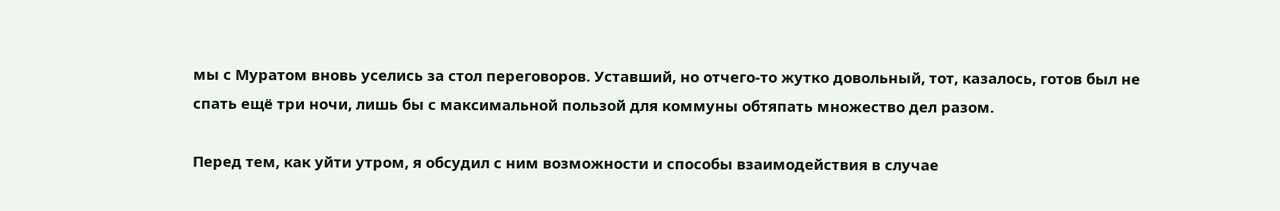мы с Муратом вновь уселись за стол переговоров. Уставший, но отчего-то жутко довольный, тот, казалось, готов был не спать ещё три ночи, лишь бы с максимальной пользой для коммуны обтяпать множество дел разом.

Перед тем, как уйти утром, я обсудил с ним возможности и способы взаимодействия в случае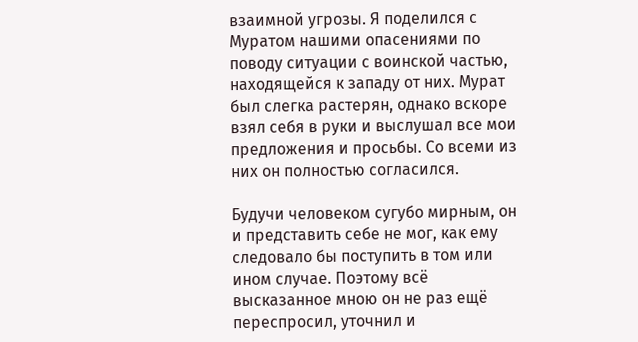взаимной угрозы. Я поделился с Муратом нашими опасениями по поводу ситуации с воинской частью, находящейся к западу от них. Мурат был слегка растерян, однако вскоре взял себя в руки и выслушал все мои предложения и просьбы. Со всеми из них он полностью согласился.

Будучи человеком сугубо мирным, он и представить себе не мог, как ему следовало бы поступить в том или ином случае. Поэтому всё высказанное мною он не раз ещё переспросил, уточнил и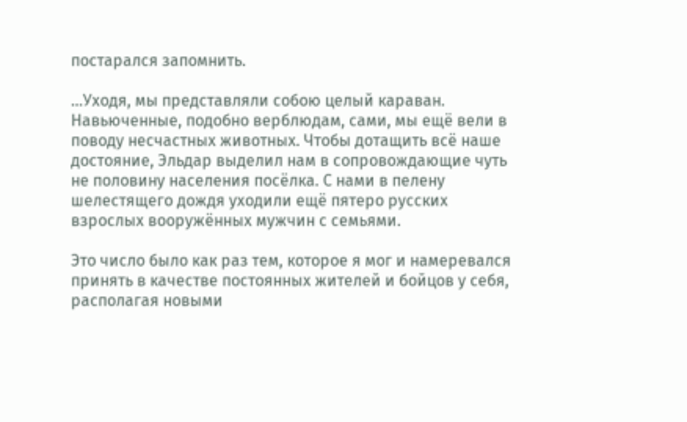постарался запомнить.

…Уходя, мы представляли собою целый караван. Навьюченные, подобно верблюдам, сами, мы ещё вели в поводу несчастных животных. Чтобы дотащить всё наше достояние, Эльдар выделил нам в сопровождающие чуть не половину населения посёлка. С нами в пелену шелестящего дождя уходили ещё пятеро русских взрослых вооружённых мужчин с семьями.

Это число было как раз тем, которое я мог и намеревался принять в качестве постоянных жителей и бойцов у себя, располагая новыми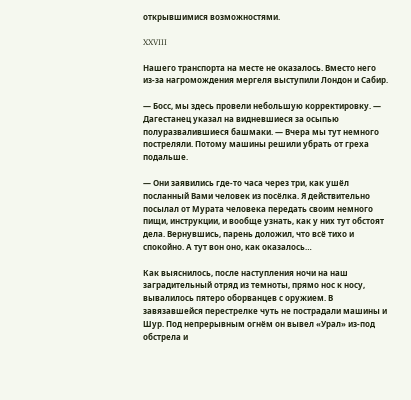открывшимися возможностями.

XXVIII

Нашего транспорта на месте не оказалось. Вместо него из-за нагромождения мергеля выступили Лондон и Сабир.

— Босс, мы здесь провели небольшую корректировку. — Дагестанец указал на видневшиеся за осыпью полуразвалившиеся башмаки. — Вчера мы тут немного постреляли. Потому машины решили убрать от греха подальше.

— Они заявились где-то часа через три, как ушёл посланный Вами человек из посёлка. Я действительно посылал от Мурата человека передать своим немного пищи, инструкции, и вообще узнать, как у них тут обстоят дела. Вернувшись, парень доложил, что всё тихо и спокойно. А тут вон оно, как оказалось…

Как выяснилось, после наступления ночи на наш заградительный отряд из темноты, прямо нос к носу, вывалилось пятеро оборванцев с оружием. В завязавшейся перестрелке чуть не пострадали машины и Шур. Под непрерывным огнём он вывел «Урал» из-под обстрела и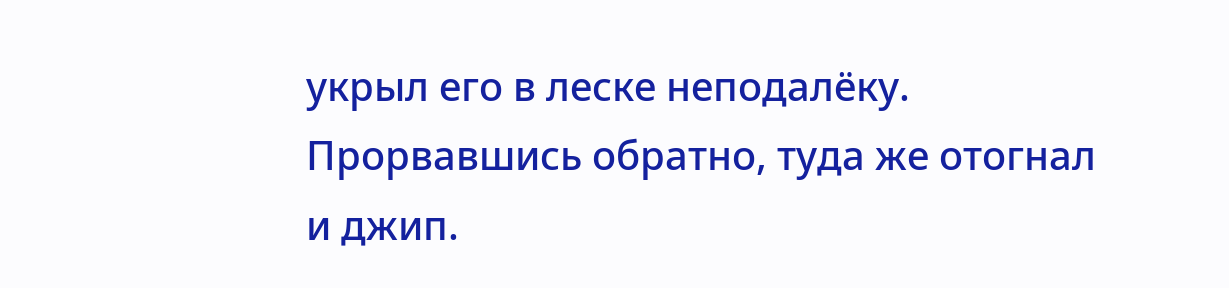укрыл его в леске неподалёку. Прорвавшись обратно, туда же отогнал и джип.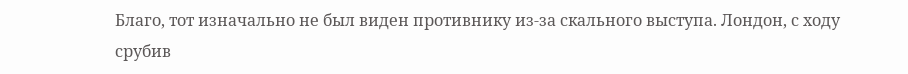Благо, тот изначально не был виден противнику из-за скального выступа. Лондон, с ходу срубив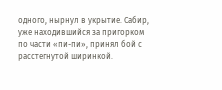одного, нырнул в укрытие. Сабир, уже находившийся за пригорком по части «пи-пи», принял бой с расстегнутой ширинкой.